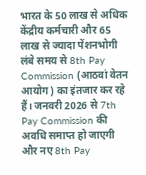भारत के 50 लाख से अधिक केंद्रीय कर्मचारी और 65 लाख से ज्यादा पेंशनभोगी लंबे समय से 8th Pay Commission (आठवां वेतन आयोग) का इंतजार कर रहे हैं। जनवरी 2026 से 7th Pay Commission की अवधि समाप्त हो जाएगी और नए 8th Pay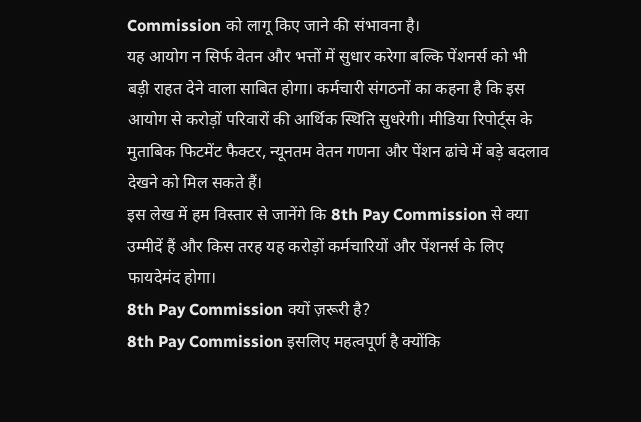Commission को लागू किए जाने की संभावना है।
यह आयोग न सिर्फ वेतन और भत्तों में सुधार करेगा बल्कि पेंशनर्स को भी बड़ी राहत देने वाला साबित होगा। कर्मचारी संगठनों का कहना है कि इस आयोग से करोड़ों परिवारों की आर्थिक स्थिति सुधरेगी। मीडिया रिपोर्ट्स के मुताबिक फिटमेंट फैक्टर, न्यूनतम वेतन गणना और पेंशन ढांचे में बड़े बदलाव देखने को मिल सकते हैं।
इस लेख में हम विस्तार से जानेंगे कि 8th Pay Commission से क्या उम्मीदें हैं और किस तरह यह करोड़ों कर्मचारियों और पेंशनर्स के लिए फायदेमंद होगा।
8th Pay Commission क्यों ज़रूरी है?
8th Pay Commission इसलिए महत्वपूर्ण है क्योंकि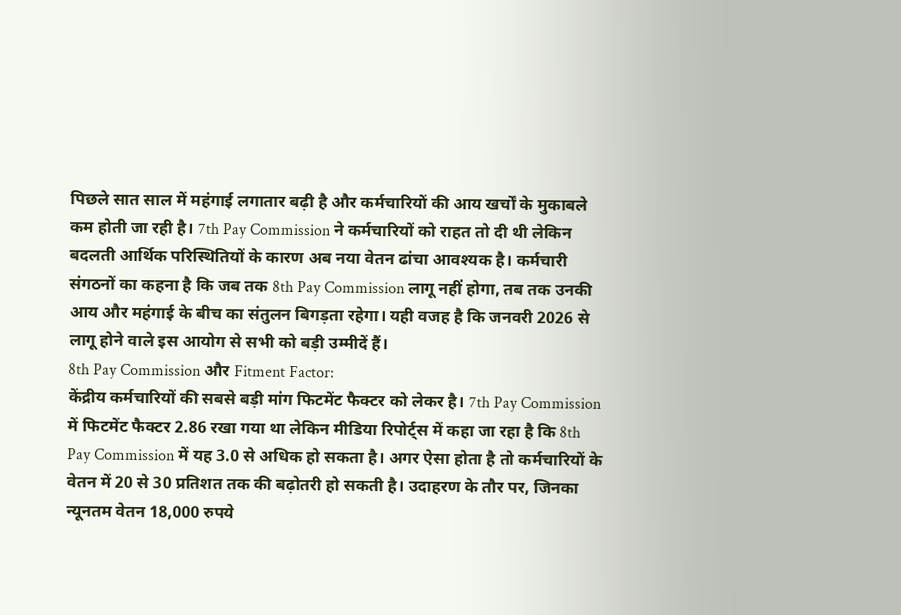पिछले सात साल में महंगाई लगातार बढ़ी है और कर्मचारियों की आय खर्चों के मुकाबले कम होती जा रही है। 7th Pay Commission ने कर्मचारियों को राहत तो दी थी लेकिन बदलती आर्थिक परिस्थितियों के कारण अब नया वेतन ढांचा आवश्यक है। कर्मचारी संगठनों का कहना है कि जब तक 8th Pay Commission लागू नहीं होगा, तब तक उनकी आय और महंगाई के बीच का संतुलन बिगड़ता रहेगा। यही वजह है कि जनवरी 2026 से लागू होने वाले इस आयोग से सभी को बड़ी उम्मीदें हैं।
8th Pay Commission और Fitment Factor:
केंद्रीय कर्मचारियों की सबसे बड़ी मांग फिटमेंट फैक्टर को लेकर है। 7th Pay Commission में फिटमेंट फैक्टर 2.86 रखा गया था लेकिन मीडिया रिपोर्ट्स में कहा जा रहा है कि 8th Pay Commission में यह 3.0 से अधिक हो सकता है। अगर ऐसा होता है तो कर्मचारियों के वेतन में 20 से 30 प्रतिशत तक की बढ़ोतरी हो सकती है। उदाहरण के तौर पर, जिनका न्यूनतम वेतन 18,000 रुपये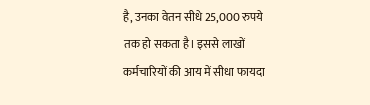है, उनका वेतन सीधे 25,000 रुपये तक हो सकता है। इससे लाखों कर्मचारियों की आय में सीधा फायदा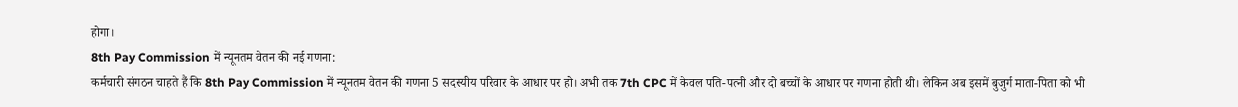होगा।
8th Pay Commission में न्यूनतम वेतन की नई गणना:
कर्मचारी संगठन चाहते हैं कि 8th Pay Commission में न्यूनतम वेतन की गणना 5 सदस्यीय परिवार के आधार पर हो। अभी तक 7th CPC में केवल पति-पत्नी और दो बच्चों के आधार पर गणना होती थी। लेकिन अब इसमें बुजुर्ग माता-पिता को भी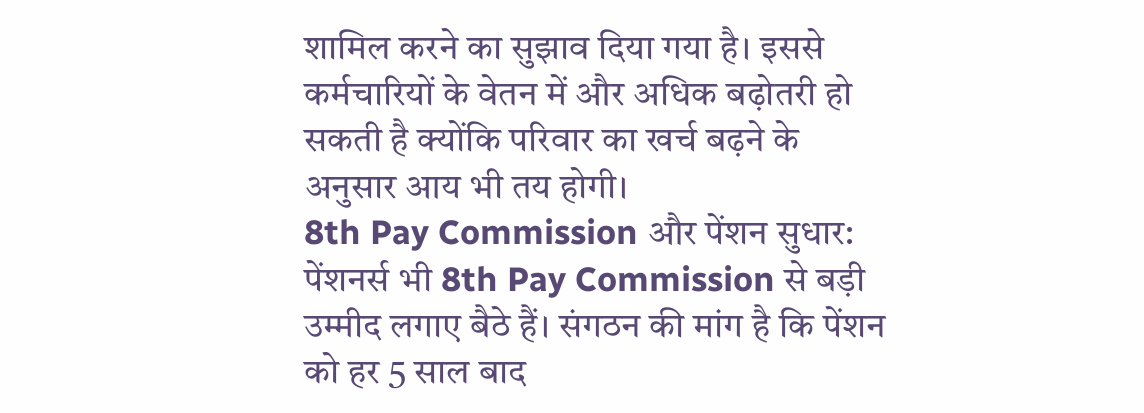शामिल करने का सुझाव दिया गया है। इससे कर्मचारियों के वेतन में और अधिक बढ़ोतरी हो सकती है क्योंकि परिवार का खर्च बढ़ने के अनुसार आय भी तय होगी।
8th Pay Commission और पेंशन सुधार:
पेंशनर्स भी 8th Pay Commission से बड़ी उम्मीद लगाए बैठे हैं। संगठन की मांग है कि पेंशन को हर 5 साल बाद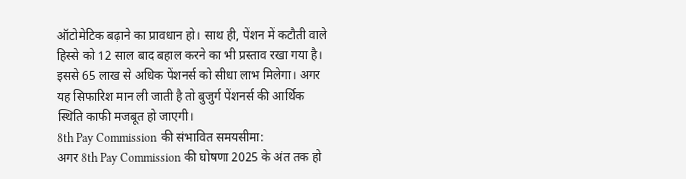ऑटोमेटिक बढ़ाने का प्रावधान हो। साथ ही, पेंशन में कटौती वाले हिस्से को 12 साल बाद बहाल करने का भी प्रस्ताव रखा गया है। इससे 65 लाख से अधिक पेंशनर्स को सीधा लाभ मिलेगा। अगर यह सिफारिश मान ली जाती है तो बुजुर्ग पेंशनर्स की आर्थिक स्थिति काफी मजबूत हो जाएगी।
8th Pay Commission की संभावित समयसीमा:
अगर 8th Pay Commission की घोषणा 2025 के अंत तक हो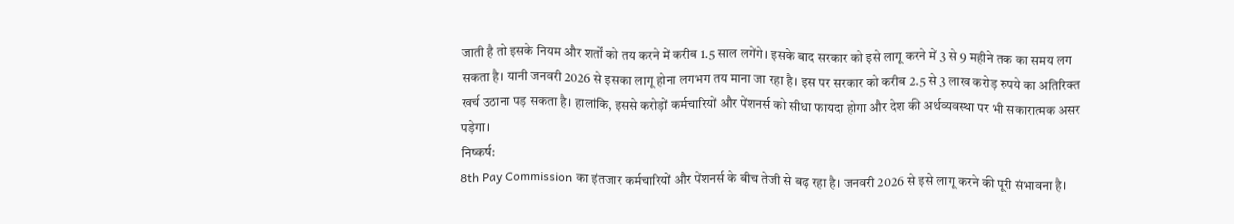जाती है तो इसके नियम और शर्तों को तय करने में करीब 1.5 साल लगेंगे। इसके बाद सरकार को इसे लागू करने में 3 से 9 महीने तक का समय लग सकता है। यानी जनवरी 2026 से इसका लागू होना लगभग तय माना जा रहा है। इस पर सरकार को करीब 2.5 से 3 लाख करोड़ रुपये का अतिरिक्त खर्च उठाना पड़ सकता है। हालांकि, इससे करोड़ों कर्मचारियों और पेंशनर्स को सीधा फायदा होगा और देश की अर्थव्यवस्था पर भी सकारात्मक असर पड़ेगा।
निष्कर्ष:
8th Pay Commission का इंतजार कर्मचारियों और पेंशनर्स के बीच तेजी से बढ़ रहा है। जनवरी 2026 से इसे लागू करने की पूरी संभावना है।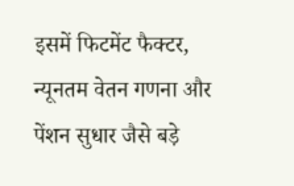इसमें फिटमेंट फैक्टर, न्यूनतम वेतन गणना और पेंशन सुधार जैसे बड़े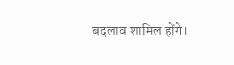बदलाव शामिल होंगे।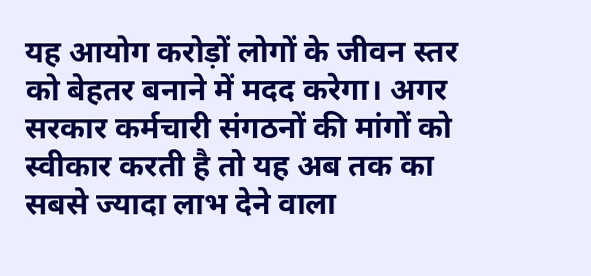यह आयोग करोड़ों लोगों के जीवन स्तर को बेहतर बनाने में मदद करेगा। अगर सरकार कर्मचारी संगठनों की मांगों को स्वीकार करती है तो यह अब तक का सबसे ज्यादा लाभ देने वाला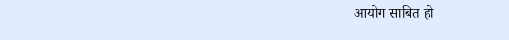आयोग साबित हो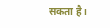सकता है।